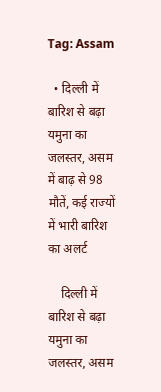Tag: Assam

  • दिल्ली में बारिश से बढ़ा यमुना का जलस्तर, असम में बाढ़ से 98 मौतें, कई राज्यों में भारी बारिश का अलर्ट

    दिल्ली में बारिश से बढ़ा यमुना का जलस्तर, असम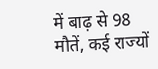में बाढ़ से 98 मौतें, कई राज्यों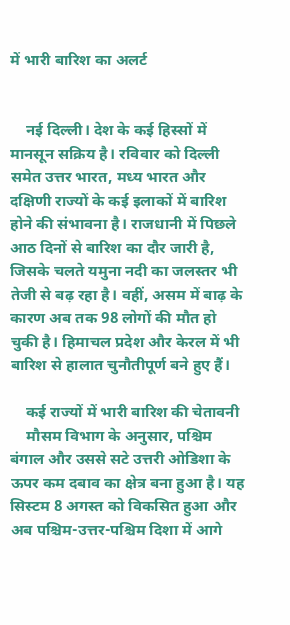में भारी बारिश का अलर्ट


    नई दिल्ली। देश के कई हिस्सों में मानसून सक्रिय है। रविवार को दिल्ली समेत उत्तर भारत, मध्य भारत और दक्षिणी राज्यों के कई इलाकों में बारिश होने की संभावना है। राजधानी में पिछले आठ दिनों से बारिश का दौर जारी है, जिसके चलते यमुना नदी का जलस्तर भी तेजी से बढ़ रहा है। वहीं, असम में बाढ़ के कारण अब तक 98 लोगों की मौत हो चुकी है। हिमाचल प्रदेश और केरल में भी बारिश से हालात चुनौतीपूर्ण बने हुए हैं।

    कई राज्यों में भारी बारिश की चेतावनी
    मौसम विभाग के अनुसार, पश्चिम बंगाल और उससे सटे उत्तरी ओडिशा के ऊपर कम दबाव का क्षेत्र बना हुआ है। यह सिस्टम 8 अगस्त को विकसित हुआ और अब पश्चिम-उत्तर-पश्चिम दिशा में आगे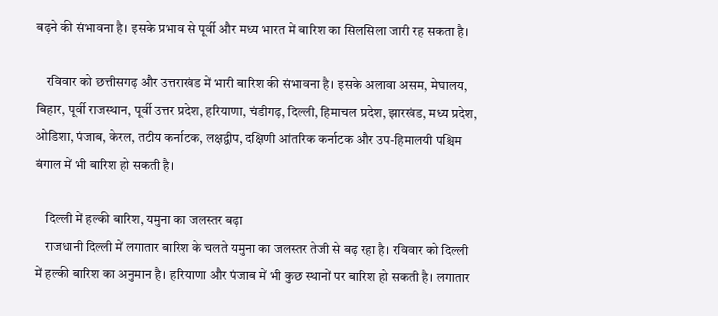बढ़ने की संभावना है। इसके प्रभाव से पूर्वी और मध्य भारत में बारिश का सिलसिला जारी रह सकता है।

    रविवार को छत्तीसगढ़ और उत्तराखंड में भारी बारिश की संभावना है। इसके अलावा असम, मेघालय, बिहार, पूर्वी राजस्थान, पूर्वी उत्तर प्रदेश, हरियाणा, चंडीगढ़, दिल्ली, हिमाचल प्रदेश, झारखंड, मध्य प्रदेश, ओडिशा, पंजाब, केरल, तटीय कर्नाटक, लक्षद्वीप, दक्षिणी आंतरिक कर्नाटक और उप-हिमालयी पश्चिम बंगाल में भी बारिश हो सकती है।

    दिल्ली में हल्की बारिश, यमुना का जलस्तर बढ़ा
    राजधानी दिल्ली में लगातार बारिश के चलते यमुना का जलस्तर तेजी से बढ़ रहा है। रविवार को दिल्ली में हल्की बारिश का अनुमान है। हरियाणा और पंजाब में भी कुछ स्थानों पर बारिश हो सकती है। लगातार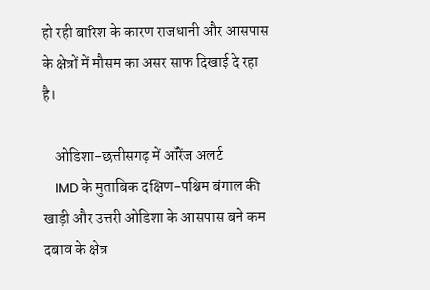हो रही बारिश के कारण राजधानी और आसपास के क्षेत्रों में मौसम का असर साफ दिखाई दे रहा है।

    ओडिशा-छत्तीसगढ़ में ऑरेंज अलर्ट
    IMD के मुताबिक दक्षिण-पश्चिम बंगाल की खाड़ी और उत्तरी ओडिशा के आसपास बने कम दबाव के क्षेत्र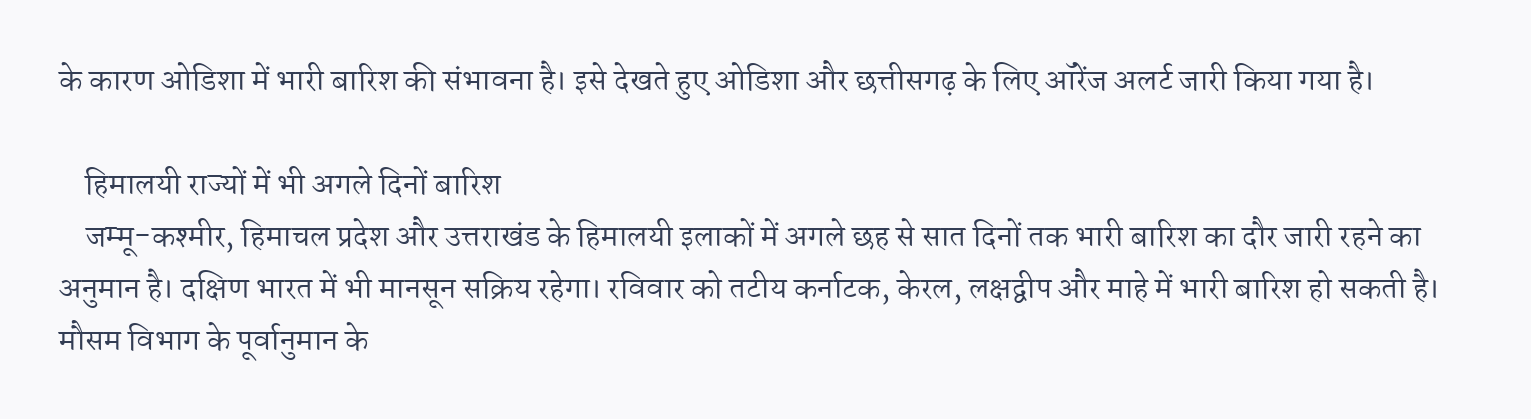के कारण ओडिशा में भारी बारिश की संभावना है। इसे देखते हुए ओडिशा और छत्तीसगढ़ के लिए ऑरेंज अलर्ट जारी किया गया है।

    हिमालयी राज्यों में भी अगले दिनों बारिश
    जम्मू-कश्मीर, हिमाचल प्रदेश और उत्तराखंड के हिमालयी इलाकों में अगले छह से सात दिनों तक भारी बारिश का दौर जारी रहने का अनुमान है। दक्षिण भारत में भी मानसून सक्रिय रहेगा। रविवार को तटीय कर्नाटक, केरल, लक्षद्वीप और माहे में भारी बारिश हो सकती है। मौसम विभाग के पूर्वानुमान के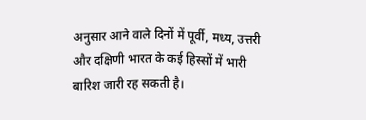अनुसार आने वाले दिनों में पूर्वी, मध्य, उत्तरी और दक्षिणी भारत के कई हिस्सों में भारी बारिश जारी रह सकती है।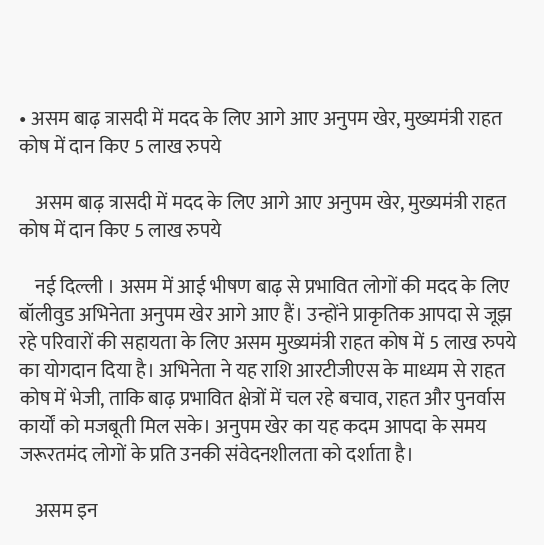• असम बाढ़ त्रासदी में मदद के लिए आगे आए अनुपम खेर, मुख्यमंत्री राहत कोष में दान किए 5 लाख रुपये

    असम बाढ़ त्रासदी में मदद के लिए आगे आए अनुपम खेर, मुख्यमंत्री राहत कोष में दान किए 5 लाख रुपये

    नई दिल्ली । असम में आई भीषण बाढ़ से प्रभावित लोगों की मदद के लिए बॉलीवुड अभिनेता अनुपम खेर आगे आए हैं। उन्होंने प्राकृतिक आपदा से जूझ रहे परिवारों की सहायता के लिए असम मुख्यमंत्री राहत कोष में 5 लाख रुपये का योगदान दिया है। अभिनेता ने यह राशि आरटीजीएस के माध्यम से राहत कोष में भेजी, ताकि बाढ़ प्रभावित क्षेत्रों में चल रहे बचाव, राहत और पुनर्वास कार्यों को मजबूती मिल सके। अनुपम खेर का यह कदम आपदा के समय जरूरतमंद लोगों के प्रति उनकी संवेदनशीलता को दर्शाता है।

    असम इन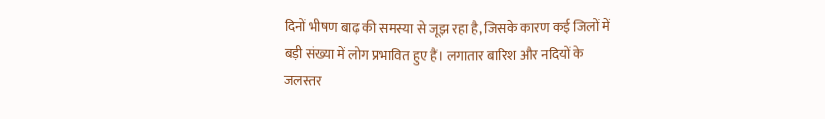दिनों भीषण बाढ़ की समस्या से जूझ रहा है, जिसके कारण कई जिलों में बड़ी संख्या में लोग प्रभावित हुए हैं। लगातार बारिश और नदियों के जलस्तर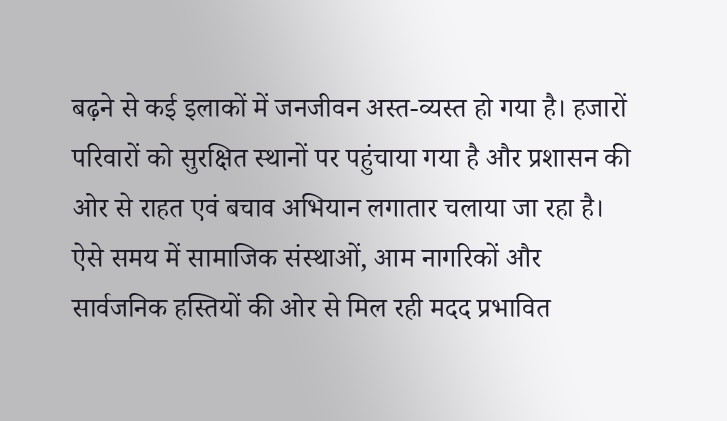बढ़ने से कई इलाकों में जनजीवन अस्त-व्यस्त हो गया है। हजारों परिवारों को सुरक्षित स्थानों पर पहुंचाया गया है और प्रशासन की ओर से राहत एवं बचाव अभियान लगातार चलाया जा रहा है। ऐसे समय में सामाजिक संस्थाओं, आम नागरिकों और सार्वजनिक हस्तियों की ओर से मिल रही मदद प्रभावित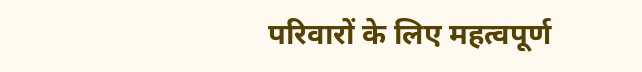परिवारों के लिए महत्वपूर्ण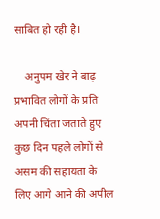साबित हो रही है।

    अनुपम खेर ने बाढ़ प्रभावित लोगों के प्रति अपनी चिंता जताते हुए कुछ दिन पहले लोगों से असम की सहायता के लिए आगे आने की अपील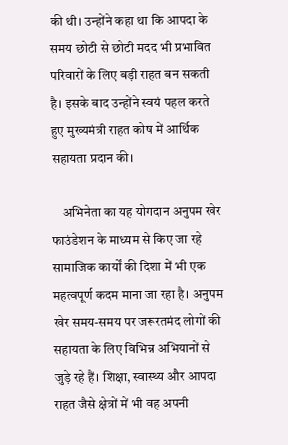की थी। उन्होंने कहा था कि आपदा के समय छोटी से छोटी मदद भी प्रभावित परिवारों के लिए बड़ी राहत बन सकती है। इसके बाद उन्होंने स्वयं पहल करते हुए मुख्यमंत्री राहत कोष में आर्थिक सहायता प्रदान की।

    अभिनेता का यह योगदान अनुपम खेर फाउंडेशन के माध्यम से किए जा रहे सामाजिक कार्यों की दिशा में भी एक महत्वपूर्ण कदम माना जा रहा है। अनुपम खेर समय-समय पर जरूरतमंद लोगों की सहायता के लिए विभिन्न अभियानों से जुड़े रहे हैं। शिक्षा, स्वास्थ्य और आपदा राहत जैसे क्षेत्रों में भी वह अपनी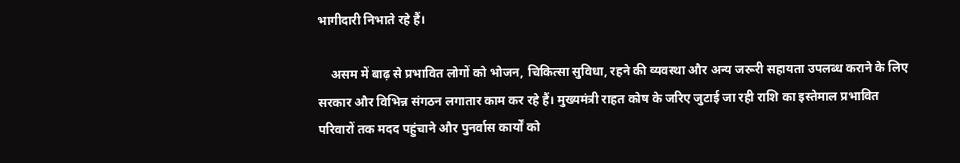भागीदारी निभाते रहे हैं।

    असम में बाढ़ से प्रभावित लोगों को भोजन, चिकित्सा सुविधा, रहने की व्यवस्था और अन्य जरूरी सहायता उपलब्ध कराने के लिए सरकार और विभिन्न संगठन लगातार काम कर रहे हैं। मुख्यमंत्री राहत कोष के जरिए जुटाई जा रही राशि का इस्तेमाल प्रभावित परिवारों तक मदद पहुंचाने और पुनर्वास कार्यों को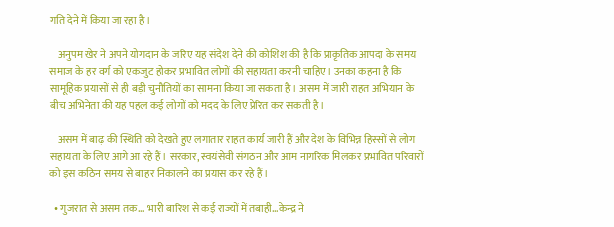गति देने में किया जा रहा है।

    अनुपम खेर ने अपने योगदान के जरिए यह संदेश देने की कोशिश की है कि प्राकृतिक आपदा के समय समाज के हर वर्ग को एकजुट होकर प्रभावित लोगों की सहायता करनी चाहिए। उनका कहना है कि सामूहिक प्रयासों से ही बड़ी चुनौतियों का सामना किया जा सकता है। असम में जारी राहत अभियान के बीच अभिनेता की यह पहल कई लोगों को मदद के लिए प्रेरित कर सकती है।

    असम में बाढ़ की स्थिति को देखते हुए लगातार राहत कार्य जारी हैं और देश के विभिन्न हिस्सों से लोग सहायता के लिए आगे आ रहे हैं। सरकार, स्वयंसेवी संगठन और आम नागरिक मिलकर प्रभावित परिवारों को इस कठिन समय से बाहर निकालने का प्रयास कर रहे हैं।

  • गुजरात से असम तक… भारी बारिश से कई राज्यों में तबाही…केन्द्र ने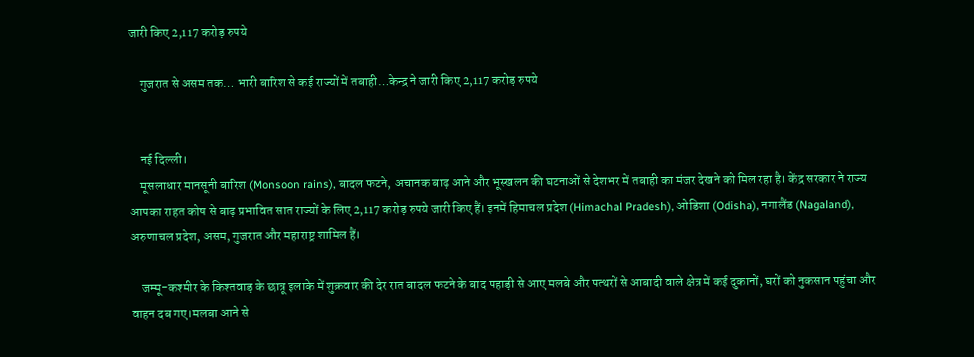जारी किए 2,117 करोड़ रुपये

    गुजरात से असम तक… भारी बारिश से कई राज्यों में तबाही…केन्द्र ने जारी किए 2,117 करोड़ रुपये


    नई दिल्ली।
    मूसलाधार मानसूनी बारिश (Monsoon rains), बादल फटने, अचानक बाढ़ आने और भूस्खलन की घटनाओं से देशभर में तबाही का मंजर देखने को मिल रहा है। केंद्र सरकार ने राज्य आपका राहत कोष से बाढ़ प्रभावित सात राज्यों के लिए 2,117 करोड़ रुपये जारी किए हैं। इनमें हिमाचल प्रदेश (Himachal Pradesh), ओडिशा (Odisha), नगालैंड (Nagaland), अरुणाचल प्रदेश, असम, गुजरात और महाराष्ट्र शामिल हैं।

    जम्मू-कश्मीर के किश्तवाड़ के छात्रू इलाके में शुक्रवार की देर रात बादल फटने के बाद पहाड़ी से आए मलबे और पत्थरों से आबादी वाले क्षेत्र में कई दुकानों, घरों को नुकसान पहुंचा और वाहन दब गए।मलबा आने से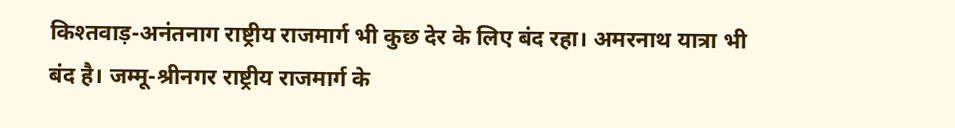किश्तवाड़-अनंतनाग राष्ट्रीय राजमार्ग भी कुछ देर के लिए बंद रहा। अमरनाथ यात्रा भी बंद है। जम्मू-श्रीनगर राष्ट्रीय राजमार्ग के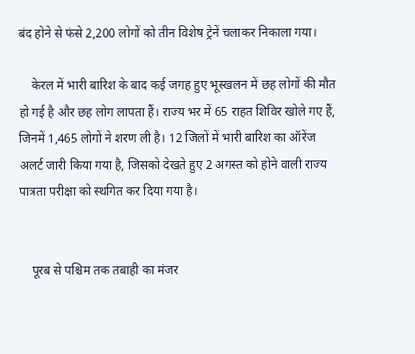बंद होने से फंसे 2,200 लोगों को तीन विशेष ट्रेनें चलाकर निकाला गया।

    केरल में भारी बारिश के बाद कई जगह हुए भूस्खलन में छह लोगों की मौत हो गई है और छह लोग लापता हैं। राज्य भर में 65 राहत शिविर खोले गए हैं, जिनमें 1,465 लोगों ने शरण ली है। 12 जिलों में भारी बारिश का ऑरेंज अलर्ट जारी किया गया है, जिसको देखते हुए 2 अगस्त को होने वाली राज्य पात्रता परीक्षा को स्थगित कर दिया गया है।


    पूरब से पश्चिम तक तबाही का मंजर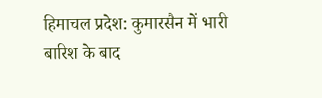हिमाचल प्रदेश: कुमारसैन में भारी बारिश के बाद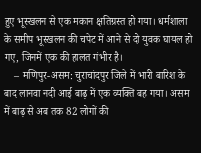हुए भूस्खलन से एक मकान क्षतिग्रस्त हो गया। धर्मशाला के समीप भूस्खलन की चपेट में आने से दो युवक घायल हो गए, जिनमें एक की हालत गंभीर है।
    – मणिपुर-असम: चुराचांदपुर जिले में भारी बारिश के बाद लानवा नदी आई बाढ़ में एक व्यक्ति बह गया। असम में बाढ़ से अब तक 82 लोगों की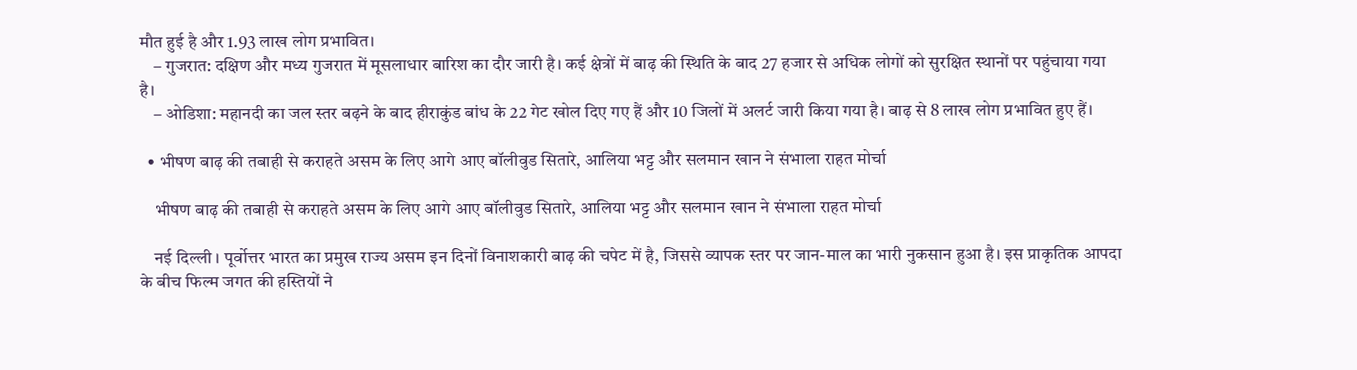मौत हुई है और 1.93 लाख लोग प्रभावित।
    – गुजरात: दक्षिण और मध्य गुजरात में मूसलाधार बारिश का दौर जारी है। कई क्षेत्रों में बाढ़ की स्थिति के बाद 27 हजार से अधिक लोगों को सुरक्षित स्थानों पर पहुंचाया गया है।
    – ओडिशा: महानदी का जल स्तर बढ़ने के बाद हीराकुंड बांध के 22 गेट खोल दिए गए हैं और 10 जिलों में अलर्ट जारी किया गया है। बाढ़ से 8 लाख लोग प्रभावित हुए हैं।

  • भीषण बाढ़ की तबाही से कराहते असम के लिए आगे आए बॉलीवुड सितारे, आलिया भट्ट और सलमान खान ने संभाला राहत मोर्चा

    भीषण बाढ़ की तबाही से कराहते असम के लिए आगे आए बॉलीवुड सितारे, आलिया भट्ट और सलमान खान ने संभाला राहत मोर्चा

    नई दिल्ली । पूर्वोत्तर भारत का प्रमुख राज्य असम इन दिनों विनाशकारी बाढ़ की चपेट में है, जिससे व्यापक स्तर पर जान-माल का भारी नुकसान हुआ है। इस प्राकृतिक आपदा के बीच फिल्म जगत की हस्तियों ने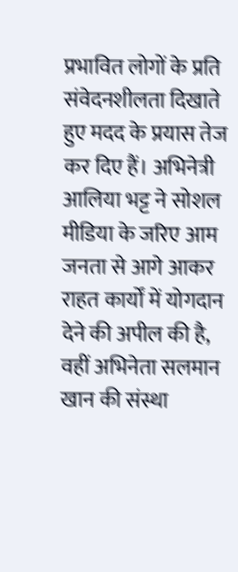प्रभावित लोगों के प्रति संवेदनशीलता दिखाते हुए मदद के प्रयास तेज कर दिए हैं। अभिनेत्री आलिया भट्ट ने सोशल मीडिया के जरिए आम जनता से आगे आकर राहत कार्यों में योगदान देने की अपील की है, वहीं अभिनेता सलमान खान की संस्था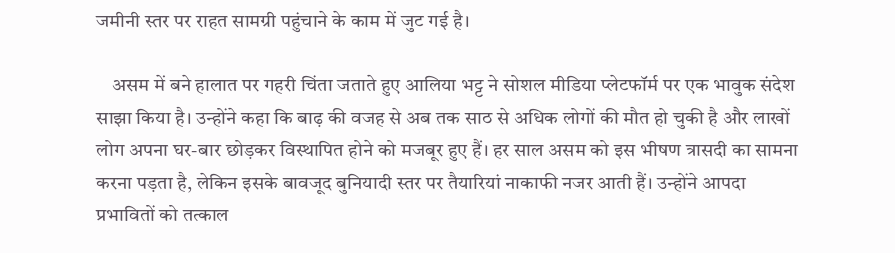जमीनी स्तर पर राहत सामग्री पहुंचाने के काम में जुट गई है।

    असम में बने हालात पर गहरी चिंता जताते हुए आलिया भट्ट ने सोशल मीडिया प्लेटफॉर्म पर एक भावुक संदेश साझा किया है। उन्होंने कहा कि बाढ़ की वजह से अब तक साठ से अधिक लोगों की मौत हो चुकी है और लाखों लोग अपना घर-बार छोड़कर विस्थापित होने को मजबूर हुए हैं। हर साल असम को इस भीषण त्रासदी का सामना करना पड़ता है, लेकिन इसके बावजूद बुनियादी स्तर पर तैयारियां नाकाफी नजर आती हैं। उन्होंने आपदा प्रभावितों को तत्काल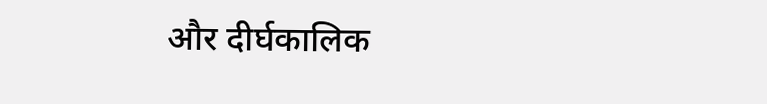और दीर्घकालिक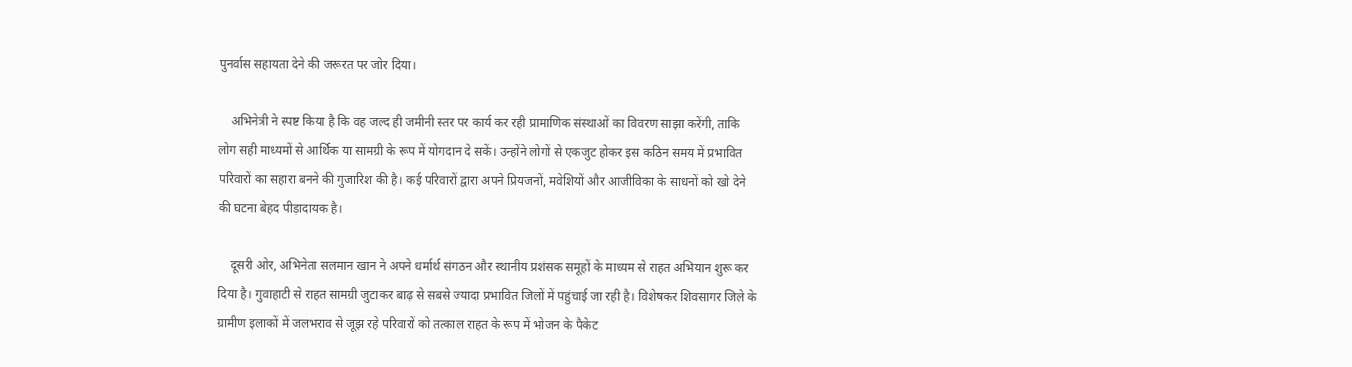पुनर्वास सहायता देने की जरूरत पर जोर दिया।

    अभिनेत्री ने स्पष्ट किया है कि वह जल्द ही जमीनी स्तर पर कार्य कर रही प्रामाणिक संस्थाओं का विवरण साझा करेंगी, ताकि लोग सही माध्यमों से आर्थिक या सामग्री के रूप में योगदान दे सकें। उन्होंने लोगों से एकजुट होकर इस कठिन समय में प्रभावित परिवारों का सहारा बनने की गुजारिश की है। कई परिवारों द्वारा अपने प्रियजनों, मवेशियों और आजीविका के साधनों को खो देने की घटना बेहद पीड़ादायक है।

    दूसरी ओर, अभिनेता सलमान खान ने अपने धर्मार्थ संगठन और स्थानीय प्रशंसक समूहों के माध्यम से राहत अभियान शुरू कर दिया है। गुवाहाटी से राहत सामग्री जुटाकर बाढ़ से सबसे ज्यादा प्रभावित जिलों में पहुंचाई जा रही है। विशेषकर शिवसागर जिले के ग्रामीण इलाकों में जलभराव से जूझ रहे परिवारों को तत्काल राहत के रूप में भोजन के पैकेट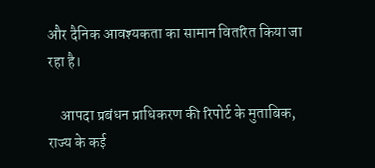और दैनिक आवश्यकता का सामान वितरित किया जा रहा है।

    आपदा प्रबंधन प्राधिकरण की रिपोर्ट के मुताबिक, राज्य के कई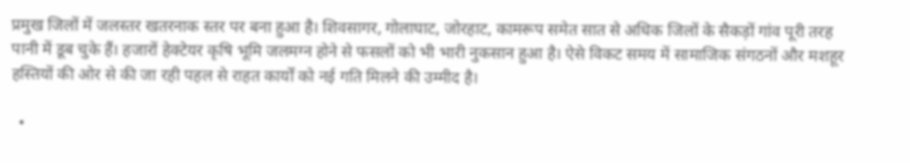प्रमुख जिलों में जलस्तर खतरनाक स्तर पर बना हुआ है। शिवसागर, गोलाघाट, जोरहाट, कामरूप समेत सात से अधिक जिलों के सैकड़ों गांव पूरी तरह पानी में डूब चुके हैं। हजारों हेक्टेयर कृषि भूमि जलमग्न होने से फसलों को भी भारी नुकसान हुआ है। ऐसे विकट समय में सामाजिक संगठनों और मशहूर हस्तियों की ओर से की जा रही पहल से राहत कार्यों को नई गति मिलने की उम्मीद है।

  •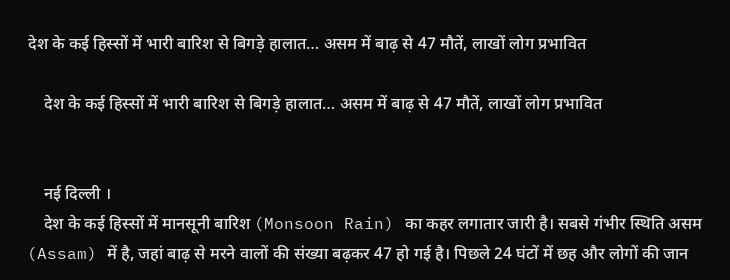देश के कई हिस्सों में भारी बारिश से बिगड़े हालात… असम में बाढ़ से 47 मौतें, लाखों लोग प्रभावित

    देश के कई हिस्सों में भारी बारिश से बिगड़े हालात… असम में बाढ़ से 47 मौतें, लाखों लोग प्रभावित


    नई दिल्ली ।
    देश के कई हिस्सों में मानसूनी बारिश (Monsoon Rain) का कहर लगातार जारी है। सबसे गंभीर स्थिति असम (Assam) में है, जहां बाढ़ से मरने वालों की संख्या बढ़कर 47 हो गई है। पिछले 24 घंटों में छह और लोगों की जान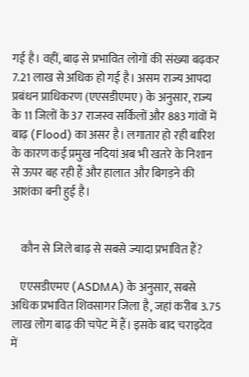गई है। वहीं, बाढ़ से प्रभावित लोगों की संख्या बढ़कर 7.21 लाख से अधिक हो गई है। असम राज्य आपदा प्रबंधन प्राधिकरण (एएसडीएमए) के अनुसार, राज्य के 11 जिलों के 37 राजस्व सर्किलों और 883 गांवों में बाढ़ (Flood) का असर है। लगातार हो रही बारिश के कारण कई प्रमुख नदियां अब भी खतरे के निशान से ऊपर बह रही हैं और हालात और बिगड़ने की आशंका बनी हुई है।


    कौन से जिले बाढ़ से सबसे ज्यादा प्रभावित हैं?

    एएसडीएमए (ASDMA) के अनुसार, सबसे अधिक प्रभावित शिवसागर जिला है, जहां करीब 3.75 लाख लोग बाढ़ की चपेट में हैं। इसके बाद चराइदेव में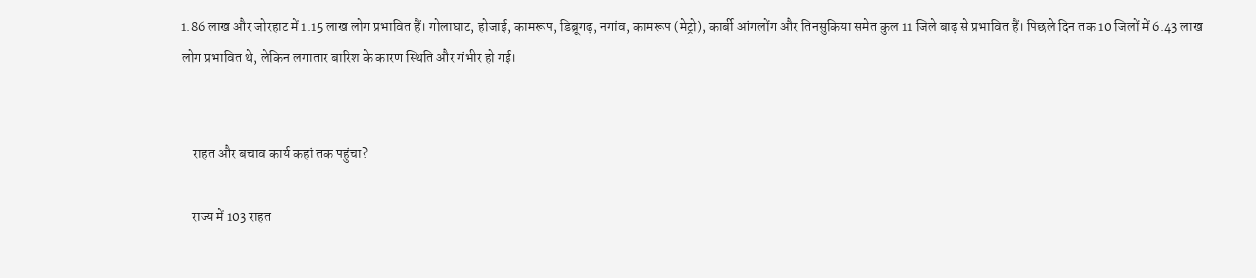1.86 लाख और जोरहाट में 1.15 लाख लोग प्रभावित हैं। गोलाघाट, होजाई, कामरूप, डिब्रूगढ़, नगांव, कामरूप (मेट्रो), कार्बी आंगलोंग और तिनसुकिया समेत कुल 11 जिले बाढ़ से प्रभावित हैं। पिछले दिन तक 10 जिलों में 6.43 लाख लोग प्रभावित थे, लेकिन लगातार बारिश के कारण स्थिति और गंभीर हो गई।


    राहत और बचाव कार्य कहां तक पहुंचा?

    राज्य में 103 राहत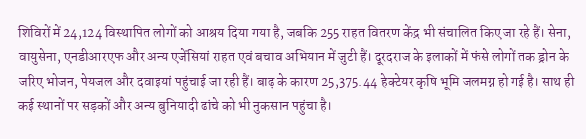शिविरों में 24,124 विस्थापित लोगों को आश्रय दिया गया है, जबकि 255 राहत वितरण केंद्र भी संचालित किए जा रहे हैं। सेना, वायुसेना, एनडीआरएफ और अन्य एजेंसियां राहत एवं बचाव अभियान में जुटी हैं। दूरदराज के इलाकों में फंसे लोगों तक ड्रोन के जरिए भोजन, पेयजल और दवाइयां पहुंचाई जा रही हैं। बाढ़ के कारण 25,375.44 हेक्टेयर कृषि भूमि जलमग्न हो गई है। साथ ही कई स्थानों पर सड़कों और अन्य बुनियादी ढांचे को भी नुकसान पहुंचा है।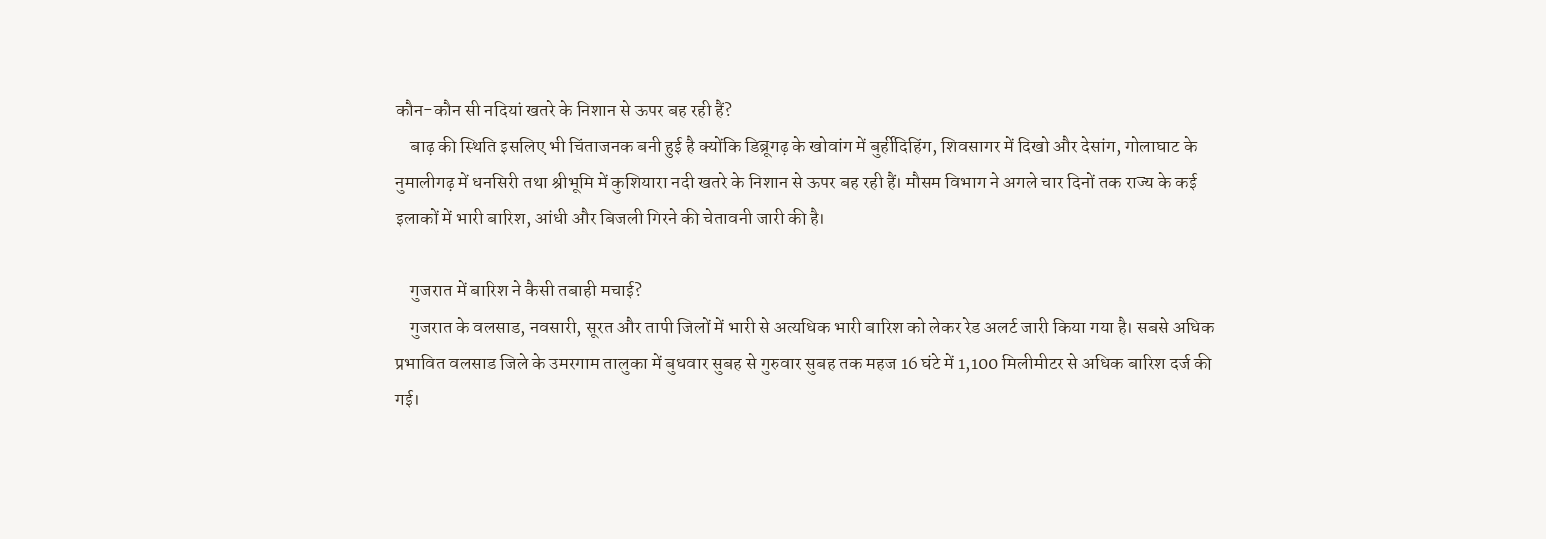कौन-कौन सी नदियां खतरे के निशान से ऊपर बह रही हैं?
    बाढ़ की स्थिति इसलिए भी चिंताजनक बनी हुई है क्योंकि डिब्रूगढ़ के खोवांग में बुर्हीदिहिंग, शिवसागर में दिखो और देसांग, गोलाघाट के नुमालीगढ़ में धनसिरी तथा श्रीभूमि में कुशियारा नदी खतरे के निशान से ऊपर बह रही हैं। मौसम विभाग ने अगले चार दिनों तक राज्य के कई इलाकों में भारी बारिश, आंधी और बिजली गिरने की चेतावनी जारी की है।

    गुजरात में बारिश ने कैसी तबाही मचाई?
    गुजरात के वलसाड, नवसारी, सूरत और तापी जिलों में भारी से अत्यधिक भारी बारिश को लेकर रेड अलर्ट जारी किया गया है। सबसे अधिक प्रभावित वलसाड जिले के उमरगाम तालुका में बुधवार सुबह से गुरुवार सुबह तक महज 16 घंटे में 1,100 मिलीमीटर से अधिक बारिश दर्ज की गई।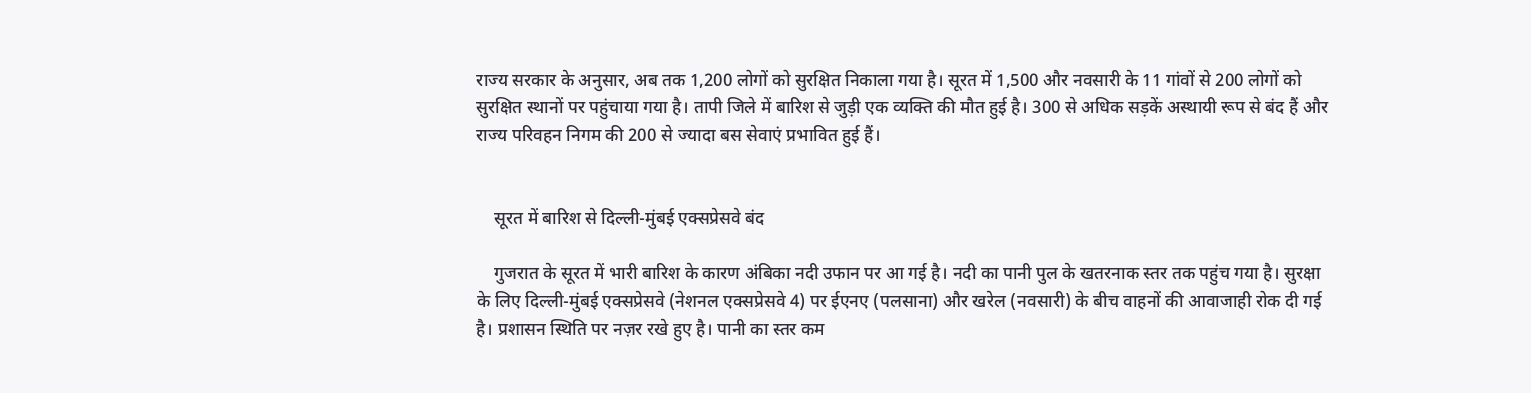राज्य सरकार के अनुसार, अब तक 1,200 लोगों को सुरक्षित निकाला गया है। सूरत में 1,500 और नवसारी के 11 गांवों से 200 लोगों को सुरक्षित स्थानों पर पहुंचाया गया है। तापी जिले में बारिश से जुड़ी एक व्यक्ति की मौत हुई है। 300 से अधिक सड़कें अस्थायी रूप से बंद हैं और राज्य परिवहन निगम की 200 से ज्यादा बस सेवाएं प्रभावित हुई हैं।


    सूरत में बारिश से दिल्ली-मुंबई एक्सप्रेसवे बंद

    गुजरात के सूरत में भारी बारिश के कारण अंबिका नदी उफान पर आ गई है। नदी का पानी पुल के खतरनाक स्तर तक पहुंच गया है। सुरक्षा के लिए दिल्ली-मुंबई एक्सप्रेसवे (नेशनल एक्सप्रेसवे 4) पर ईएनए (पलसाना) और खरेल (नवसारी) के बीच वाहनों की आवाजाही रोक दी गई है। प्रशासन स्थिति पर नज़र रखे हुए है। पानी का स्तर कम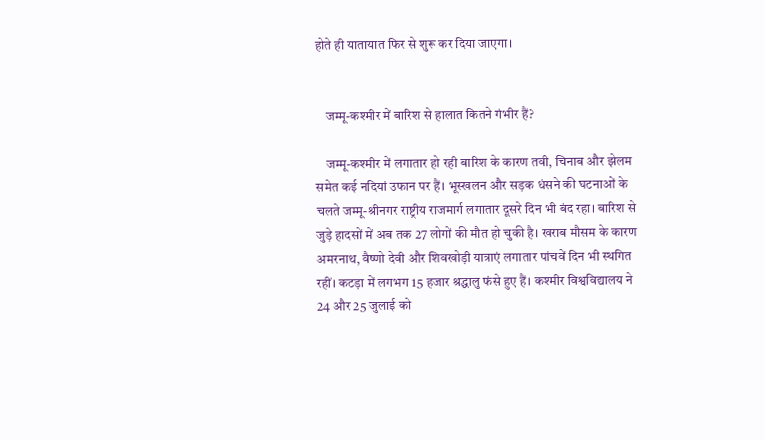होते ही यातायात फिर से शुरू कर दिया जाएगा।


    जम्मू-कश्मीर में बारिश से हालात कितने गंभीर हैं?

    जम्मू-कश्मीर में लगातार हो रही बारिश के कारण तवी, चिनाब और झेलम समेत कई नदियां उफान पर हैं। भूस्खलन और सड़क धंसने की घटनाओं के चलते जम्मू-श्रीनगर राष्ट्रीय राजमार्ग लगातार दूसरे दिन भी बंद रहा। बारिश से जुड़े हादसों में अब तक 27 लोगों की मौत हो चुकी है। खराब मौसम के कारण अमरनाथ, वैष्णो देवी और शिवखोड़ी यात्राएं लगातार पांचवें दिन भी स्थगित रहीं। कटड़ा में लगभग 15 हजार श्रद्धालु फंसे हुए हैं। कश्मीर विश्वविद्यालय ने 24 और 25 जुलाई को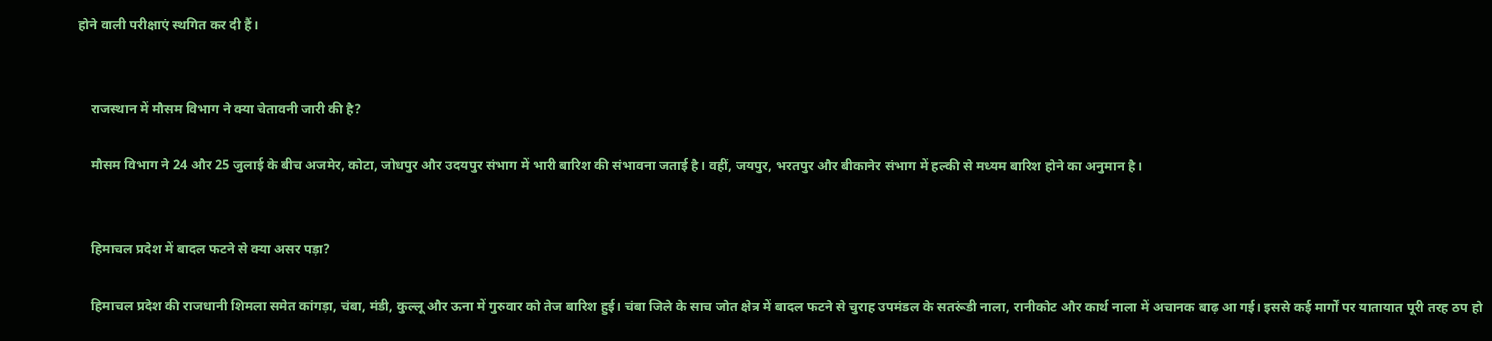होने वाली परीक्षाएं स्थगित कर दी हैं।


    राजस्थान में मौसम विभाग ने क्या चेतावनी जारी की है?

    मौसम विभाग ने 24 और 25 जुलाई के बीच अजमेर, कोटा, जोधपुर और उदयपुर संभाग में भारी बारिश की संभावना जताई है। वहीं, जयपुर, भरतपुर और बीकानेर संभाग में हल्की से मध्यम बारिश होने का अनुमान है।


    हिमाचल प्रदेश में बादल फटने से क्या असर पड़ा?

    हिमाचल प्रदेश की राजधानी शिमला समेत कांगड़ा, चंबा, मंडी, कुल्लू और ऊना में गुरुवार को तेज बारिश हुई। चंबा जिले के साच जोत क्षेत्र में बादल फटने से चुराह उपमंडल के सतरूंडी नाला, रानीकोट और कार्थ नाला में अचानक बाढ़ आ गई। इससे कई मार्गों पर यातायात पूरी तरह ठप हो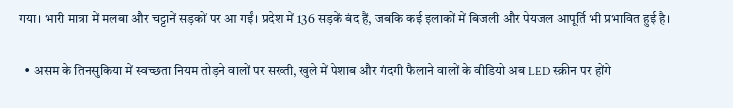गया। भारी मात्रा में मलबा और चट्टानें सड़कों पर आ गईं। प्रदेश में 136 सड़कें बंद हैं, जबकि कई इलाकों में बिजली और पेयजल आपूर्ति भी प्रभावित हुई है।

  • असम के तिनसुकिया में स्वच्छता नियम तोड़ने वालों पर सख्ती, खुले में पेशाब और गंदगी फैलाने वालों के वीडियो अब LED स्क्रीन पर होंगे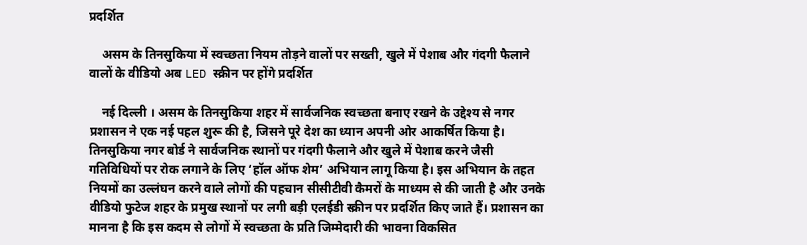प्रदर्शित

    असम के तिनसुकिया में स्वच्छता नियम तोड़ने वालों पर सख्ती, खुले में पेशाब और गंदगी फैलाने वालों के वीडियो अब LED स्क्रीन पर होंगे प्रदर्शित

    नई दिल्ली । असम के तिनसुकिया शहर में सार्वजनिक स्वच्छता बनाए रखने के उद्देश्य से नगर प्रशासन ने एक नई पहल शुरू की है, जिसने पूरे देश का ध्यान अपनी ओर आकर्षित किया है। तिनसुकिया नगर बोर्ड ने सार्वजनिक स्थानों पर गंदगी फैलाने और खुले में पेशाब करने जैसी गतिविधियों पर रोक लगाने के लिए ‘हॉल ऑफ शेम’ अभियान लागू किया है। इस अभियान के तहत नियमों का उल्लंघन करने वाले लोगों की पहचान सीसीटीवी कैमरों के माध्यम से की जाती है और उनके वीडियो फुटेज शहर के प्रमुख स्थानों पर लगी बड़ी एलईडी स्क्रीन पर प्रदर्शित किए जाते हैं। प्रशासन का मानना है कि इस कदम से लोगों में स्वच्छता के प्रति जिम्मेदारी की भावना विकसित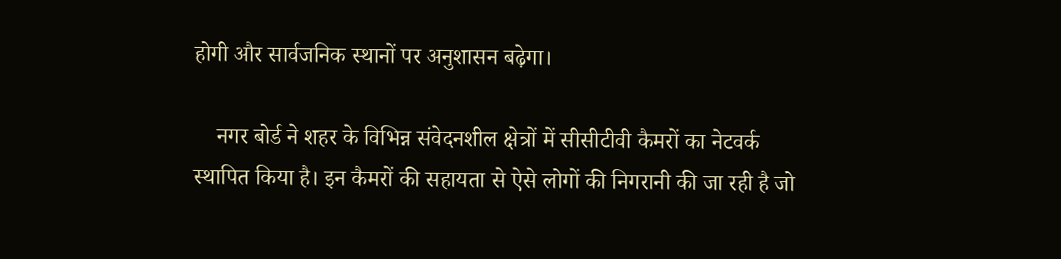होगी और सार्वजनिक स्थानों पर अनुशासन बढ़ेगा।

    नगर बोर्ड ने शहर के विभिन्न संवेदनशील क्षेत्रों में सीसीटीवी कैमरों का नेटवर्क स्थापित किया है। इन कैमरों की सहायता से ऐसे लोगों की निगरानी की जा रही है जो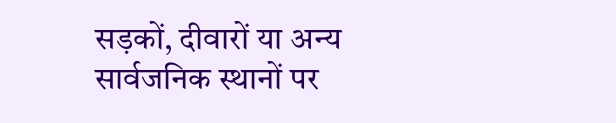सड़कों, दीवारों या अन्य सार्वजनिक स्थानों पर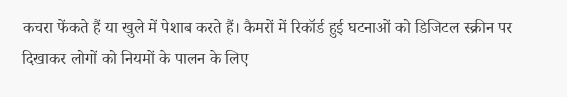कचरा फेंकते हैं या खुले में पेशाब करते हैं। कैमरों में रिकॉर्ड हुई घटनाओं को डिजिटल स्क्रीन पर दिखाकर लोगों को नियमों के पालन के लिए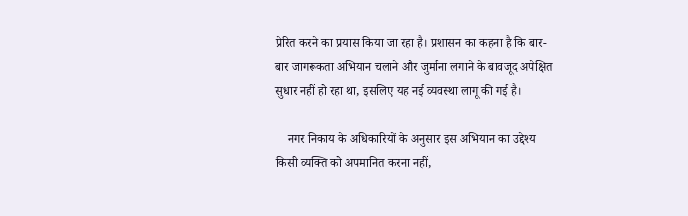प्रेरित करने का प्रयास किया जा रहा है। प्रशासन का कहना है कि बार-बार जागरूकता अभियान चलाने और जुर्माना लगाने के बावजूद अपेक्षित सुधार नहीं हो रहा था, इसलिए यह नई व्यवस्था लागू की गई है।

    नगर निकाय के अधिकारियों के अनुसार इस अभियान का उद्देश्य किसी व्यक्ति को अपमानित करना नहीं,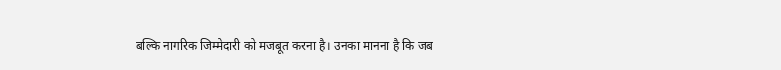बल्कि नागरिक जिम्मेदारी को मजबूत करना है। उनका मानना है कि जब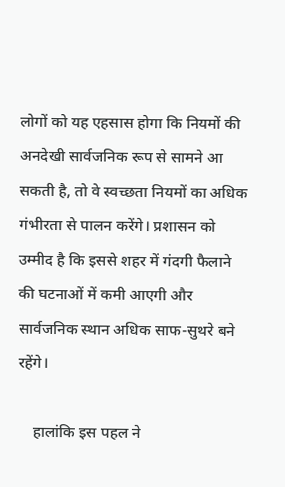लोगों को यह एहसास होगा कि नियमों की अनदेखी सार्वजनिक रूप से सामने आ सकती है, तो वे स्वच्छता नियमों का अधिक गंभीरता से पालन करेंगे। प्रशासन को उम्मीद है कि इससे शहर में गंदगी फैलाने की घटनाओं में कमी आएगी और सार्वजनिक स्थान अधिक साफ-सुथरे बने रहेंगे।

    हालांकि इस पहल ने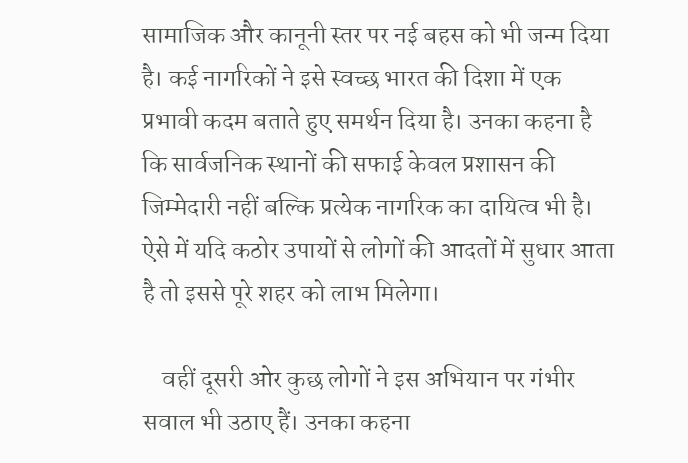सामाजिक और कानूनी स्तर पर नई बहस को भी जन्म दिया है। कई नागरिकों ने इसे स्वच्छ भारत की दिशा में एक प्रभावी कदम बताते हुए समर्थन दिया है। उनका कहना है कि सार्वजनिक स्थानों की सफाई केवल प्रशासन की जिम्मेदारी नहीं बल्कि प्रत्येक नागरिक का दायित्व भी है। ऐसे में यदि कठोर उपायों से लोगों की आदतों में सुधार आता है तो इससे पूरे शहर को लाभ मिलेगा।

    वहीं दूसरी ओर कुछ लोगों ने इस अभियान पर गंभीर सवाल भी उठाए हैं। उनका कहना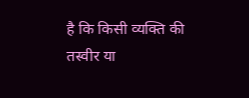है कि किसी व्यक्ति की तस्वीर या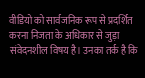वीडियो को सार्वजनिक रूप से प्रदर्शित करना निजता के अधिकार से जुड़ा संवेदनशील विषय है। उनका तर्क है कि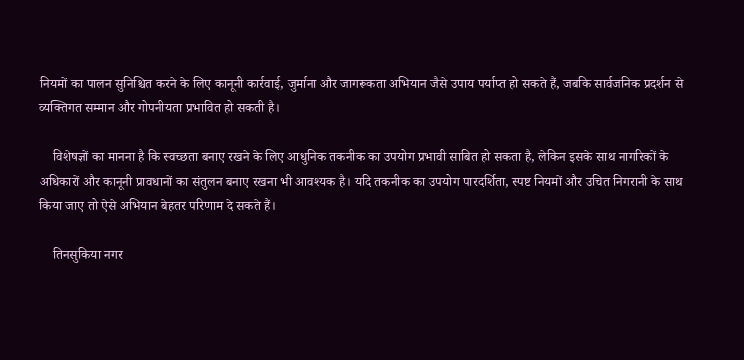नियमों का पालन सुनिश्चित करने के लिए कानूनी कार्रवाई, जुर्माना और जागरूकता अभियान जैसे उपाय पर्याप्त हो सकते हैं, जबकि सार्वजनिक प्रदर्शन से व्यक्तिगत सम्मान और गोपनीयता प्रभावित हो सकती है।

    विशेषज्ञों का मानना है कि स्वच्छता बनाए रखने के लिए आधुनिक तकनीक का उपयोग प्रभावी साबित हो सकता है, लेकिन इसके साथ नागरिकों के अधिकारों और कानूनी प्रावधानों का संतुलन बनाए रखना भी आवश्यक है। यदि तकनीक का उपयोग पारदर्शिता, स्पष्ट नियमों और उचित निगरानी के साथ किया जाए तो ऐसे अभियान बेहतर परिणाम दे सकते हैं।

    तिनसुकिया नगर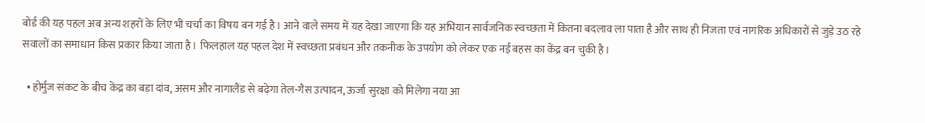बोर्ड की यह पहल अब अन्य शहरों के लिए भी चर्चा का विषय बन गई है। आने वाले समय में यह देखा जाएगा कि यह अभियान सार्वजनिक स्वच्छता में कितना बदलाव ला पाता है और साथ ही निजता एवं नागरिक अधिकारों से जुड़े उठ रहे सवालों का समाधान किस प्रकार किया जाता है। फिलहाल यह पहल देश में स्वच्छता प्रबंधन और तकनीक के उपयोग को लेकर एक नई बहस का केंद्र बन चुकी है।

  • होर्मुज संकट के बीच केंद्र का बड़ा दांव, असम और नागालैंड से बढ़ेगा तेल-गैस उत्पादन, ऊर्जा सुरक्षा को मिलेगा नया आ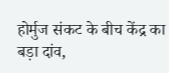होर्मुज संकट के बीच केंद्र का बड़ा दांव,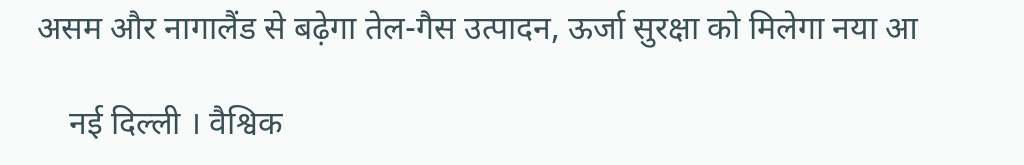असम और नागालैंड से बढ़ेगा तेल-गैस उत्पादन, ऊर्जा सुरक्षा को मिलेगा नया आ

    नई दिल्ली । वैश्विक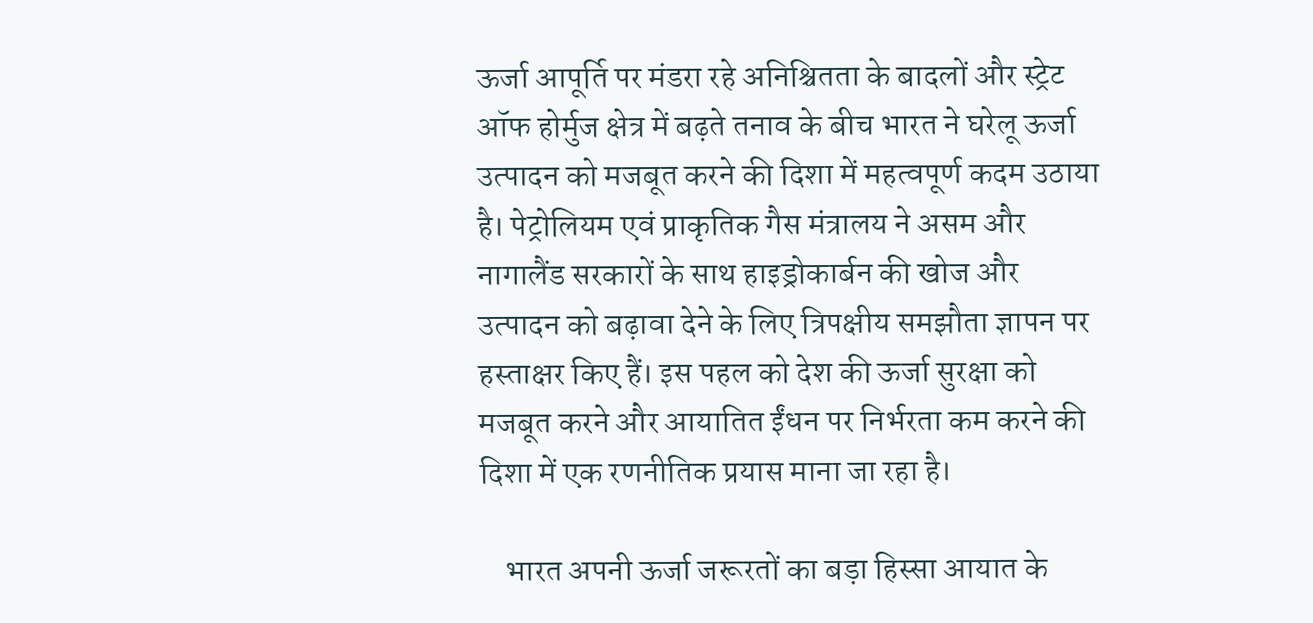ऊर्जा आपूर्ति पर मंडरा रहे अनिश्चितता के बादलों और स्ट्रेट ऑफ होर्मुज क्षेत्र में बढ़ते तनाव के बीच भारत ने घरेलू ऊर्जा उत्पादन को मजबूत करने की दिशा में महत्वपूर्ण कदम उठाया है। पेट्रोलियम एवं प्राकृतिक गैस मंत्रालय ने असम और नागालैंड सरकारों के साथ हाइड्रोकार्बन की खोज और उत्पादन को बढ़ावा देने के लिए त्रिपक्षीय समझौता ज्ञापन पर हस्ताक्षर किए हैं। इस पहल को देश की ऊर्जा सुरक्षा को मजबूत करने और आयातित ईंधन पर निर्भरता कम करने की दिशा में एक रणनीतिक प्रयास माना जा रहा है।

    भारत अपनी ऊर्जा जरूरतों का बड़ा हिस्सा आयात के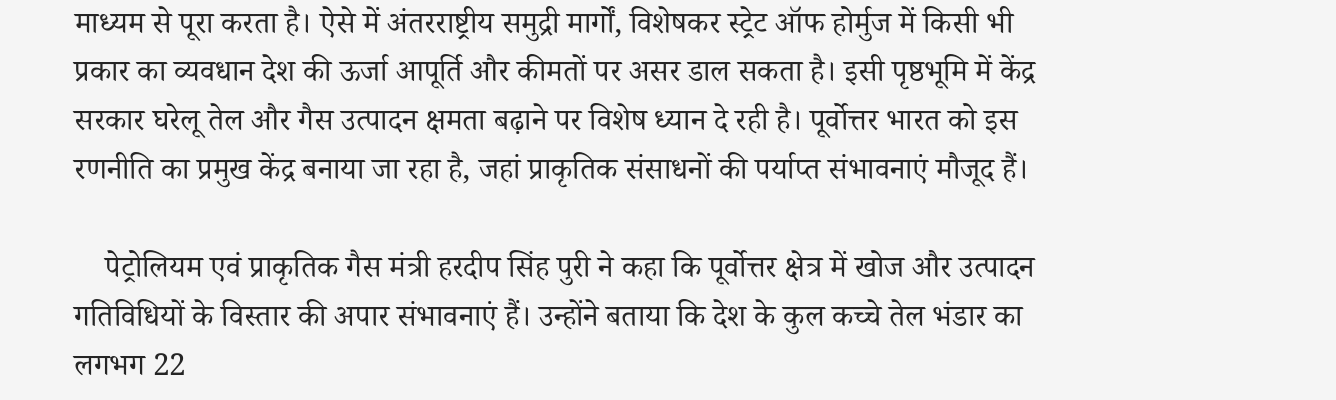माध्यम से पूरा करता है। ऐसे में अंतरराष्ट्रीय समुद्री मार्गों, विशेषकर स्ट्रेट ऑफ होर्मुज में किसी भी प्रकार का व्यवधान देश की ऊर्जा आपूर्ति और कीमतों पर असर डाल सकता है। इसी पृष्ठभूमि में केंद्र सरकार घरेलू तेल और गैस उत्पादन क्षमता बढ़ाने पर विशेष ध्यान दे रही है। पूर्वोत्तर भारत को इस रणनीति का प्रमुख केंद्र बनाया जा रहा है, जहां प्राकृतिक संसाधनों की पर्याप्त संभावनाएं मौजूद हैं।

    पेट्रोलियम एवं प्राकृतिक गैस मंत्री हरदीप सिंह पुरी ने कहा कि पूर्वोत्तर क्षेत्र में खोज और उत्पादन गतिविधियों के विस्तार की अपार संभावनाएं हैं। उन्होंने बताया कि देश के कुल कच्चे तेल भंडार का लगभग 22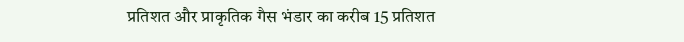प्रतिशत और प्राकृतिक गैस भंडार का करीब 15 प्रतिशत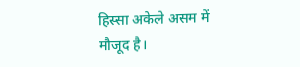हिस्सा अकेले असम में मौजूद है।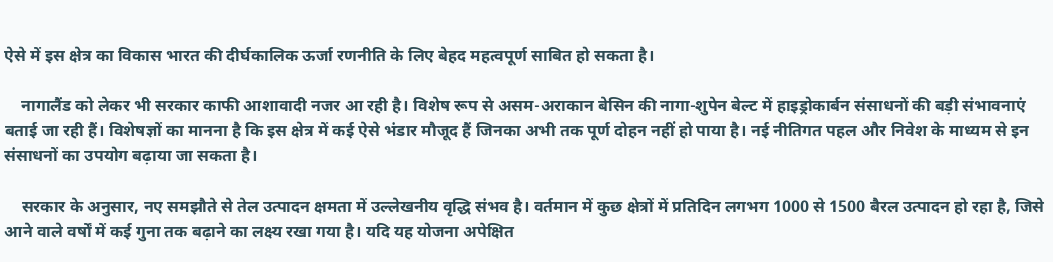ऐसे में इस क्षेत्र का विकास भारत की दीर्घकालिक ऊर्जा रणनीति के लिए बेहद महत्वपूर्ण साबित हो सकता है।

    नागालैंड को लेकर भी सरकार काफी आशावादी नजर आ रही है। विशेष रूप से असम-अराकान बेसिन की नागा-शुपेन बेल्ट में हाइड्रोकार्बन संसाधनों की बड़ी संभावनाएं बताई जा रही हैं। विशेषज्ञों का मानना है कि इस क्षेत्र में कई ऐसे भंडार मौजूद हैं जिनका अभी तक पूर्ण दोहन नहीं हो पाया है। नई नीतिगत पहल और निवेश के माध्यम से इन संसाधनों का उपयोग बढ़ाया जा सकता है।

    सरकार के अनुसार, नए समझौते से तेल उत्पादन क्षमता में उल्लेखनीय वृद्धि संभव है। वर्तमान में कुछ क्षेत्रों में प्रतिदिन लगभग 1000 से 1500 बैरल उत्पादन हो रहा है, जिसे आने वाले वर्षों में कई गुना तक बढ़ाने का लक्ष्य रखा गया है। यदि यह योजना अपेक्षित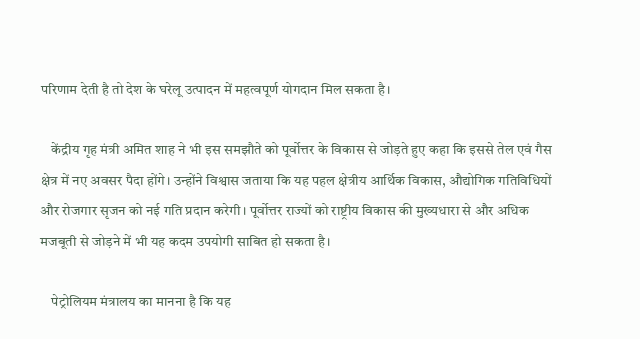परिणाम देती है तो देश के घरेलू उत्पादन में महत्वपूर्ण योगदान मिल सकता है।

    केंद्रीय गृह मंत्री अमित शाह ने भी इस समझौते को पूर्वोत्तर के विकास से जोड़ते हुए कहा कि इससे तेल एवं गैस क्षेत्र में नए अवसर पैदा होंगे। उन्होंने विश्वास जताया कि यह पहल क्षेत्रीय आर्थिक विकास, औद्योगिक गतिविधियों और रोजगार सृजन को नई गति प्रदान करेगी। पूर्वोत्तर राज्यों को राष्ट्रीय विकास की मुख्यधारा से और अधिक मजबूती से जोड़ने में भी यह कदम उपयोगी साबित हो सकता है।

    पेट्रोलियम मंत्रालय का मानना है कि यह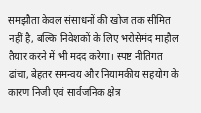समझौता केवल संसाधनों की खोज तक सीमित नहीं है, बल्कि निवेशकों के लिए भरोसेमंद माहौल तैयार करने में भी मदद करेगा। स्पष्ट नीतिगत ढांचा, बेहतर समन्वय और नियामकीय सहयोग के कारण निजी एवं सार्वजनिक क्षेत्र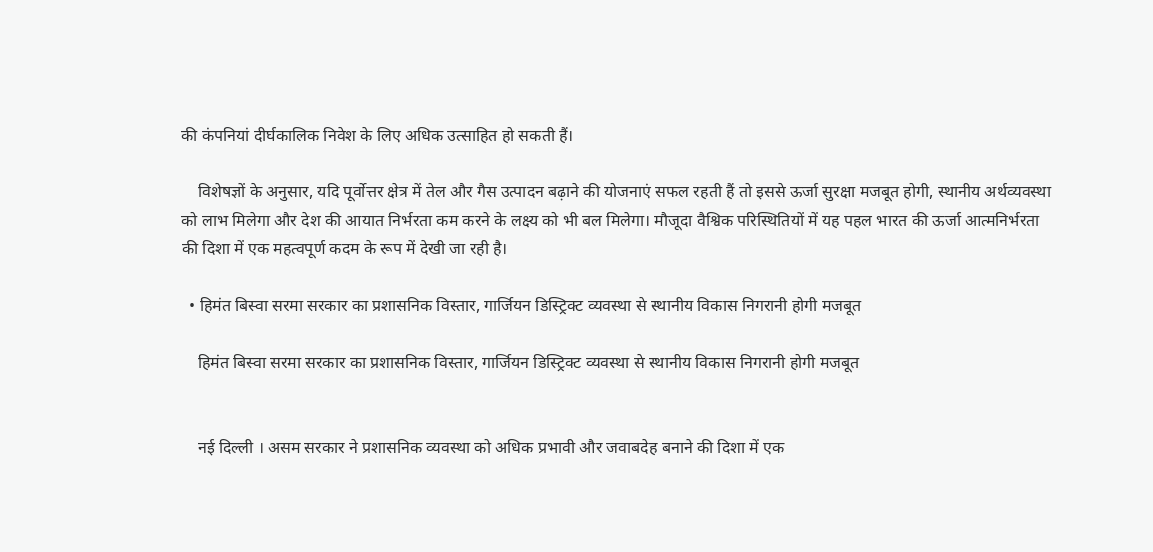की कंपनियां दीर्घकालिक निवेश के लिए अधिक उत्साहित हो सकती हैं।

    विशेषज्ञों के अनुसार, यदि पूर्वोत्तर क्षेत्र में तेल और गैस उत्पादन बढ़ाने की योजनाएं सफल रहती हैं तो इससे ऊर्जा सुरक्षा मजबूत होगी, स्थानीय अर्थव्यवस्था को लाभ मिलेगा और देश की आयात निर्भरता कम करने के लक्ष्य को भी बल मिलेगा। मौजूदा वैश्विक परिस्थितियों में यह पहल भारत की ऊर्जा आत्मनिर्भरता की दिशा में एक महत्वपूर्ण कदम के रूप में देखी जा रही है।

  • हिमंत बिस्वा सरमा सरकार का प्रशासनिक विस्तार, गार्जियन डिस्ट्रिक्ट व्यवस्था से स्थानीय विकास निगरानी होगी मजबूत

    हिमंत बिस्वा सरमा सरकार का प्रशासनिक विस्तार, गार्जियन डिस्ट्रिक्ट व्यवस्था से स्थानीय विकास निगरानी होगी मजबूत


    नई दिल्ली । असम सरकार ने प्रशासनिक व्यवस्था को अधिक प्रभावी और जवाबदेह बनाने की दिशा में एक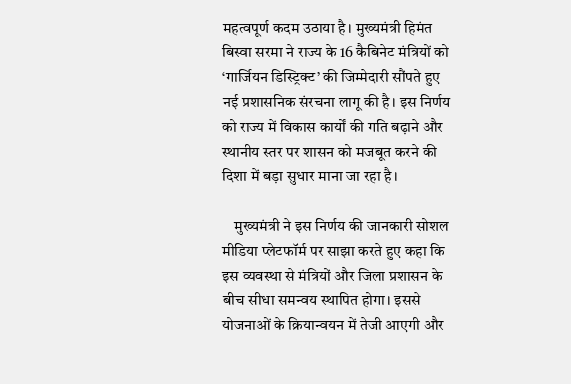महत्वपूर्ण कदम उठाया है। मुख्यमंत्री हिमंत बिस्वा सरमा ने राज्य के 16 कैबिनेट मंत्रियों को ‘गार्जियन डिस्ट्रिक्ट’ की जिम्मेदारी सौंपते हुए नई प्रशासनिक संरचना लागू की है। इस निर्णय को राज्य में विकास कार्यों की गति बढ़ाने और स्थानीय स्तर पर शासन को मजबूत करने की दिशा में बड़ा सुधार माना जा रहा है।

    मुख्यमंत्री ने इस निर्णय की जानकारी सोशल मीडिया प्लेटफॉर्म पर साझा करते हुए कहा कि इस व्यवस्था से मंत्रियों और जिला प्रशासन के बीच सीधा समन्वय स्थापित होगा। इससे योजनाओं के क्रियान्वयन में तेजी आएगी और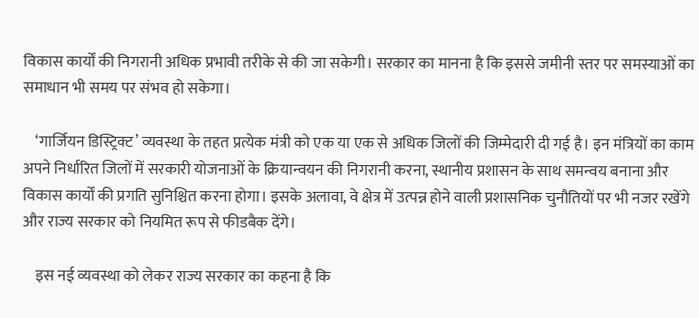विकास कार्यों की निगरानी अधिक प्रभावी तरीके से की जा सकेगी। सरकार का मानना है कि इससे जमीनी स्तर पर समस्याओं का समाधान भी समय पर संभव हो सकेगा।

    ‘गार्जियन डिस्ट्रिक्ट’ व्यवस्था के तहत प्रत्येक मंत्री को एक या एक से अधिक जिलों की जिम्मेदारी दी गई है। इन मंत्रियों का काम अपने निर्धारित जिलों में सरकारी योजनाओं के क्रियान्वयन की निगरानी करना, स्थानीय प्रशासन के साथ समन्वय बनाना और विकास कार्यों की प्रगति सुनिश्चित करना होगा। इसके अलावा, वे क्षेत्र में उत्पन्न होने वाली प्रशासनिक चुनौतियों पर भी नजर रखेंगे और राज्य सरकार को नियमित रूप से फीडबैक देंगे।

    इस नई व्यवस्था को लेकर राज्य सरकार का कहना है कि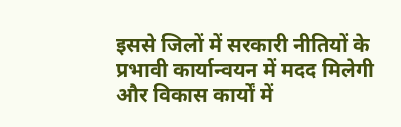इससे जिलों में सरकारी नीतियों के प्रभावी कार्यान्वयन में मदद मिलेगी और विकास कार्यों में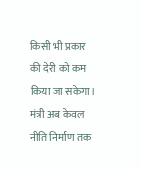किसी भी प्रकार की देरी को कम किया जा सकेगा। मंत्री अब केवल नीति निर्माण तक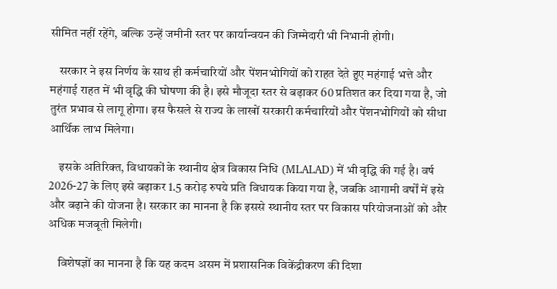सीमित नहीं रहेंगे, बल्कि उन्हें जमीनी स्तर पर कार्यान्वयन की जिम्मेदारी भी निभानी होगी।

    सरकार ने इस निर्णय के साथ ही कर्मचारियों और पेंशनभोगियों को राहत देते हुए महंगाई भत्ते और महंगाई राहत में भी वृद्धि की घोषणा की है। इसे मौजूदा स्तर से बढ़ाकर 60 प्रतिशत कर दिया गया है, जो तुरंत प्रभाव से लागू होगा। इस फैसले से राज्य के लाखों सरकारी कर्मचारियों और पेंशनभोगियों को सीधा आर्थिक लाभ मिलेगा।

    इसके अतिरिक्त, विधायकों के स्थानीय क्षेत्र विकास निधि (MLALAD) में भी वृद्धि की गई है। वर्ष 2026-27 के लिए इसे बढ़ाकर 1.5 करोड़ रुपये प्रति विधायक किया गया है, जबकि आगामी वर्षों में इसे और बढ़ाने की योजना है। सरकार का मानना है कि इससे स्थानीय स्तर पर विकास परियोजनाओं को और अधिक मजबूती मिलेगी।

    विशेषज्ञों का मानना है कि यह कदम असम में प्रशासनिक विकेंद्रीकरण की दिशा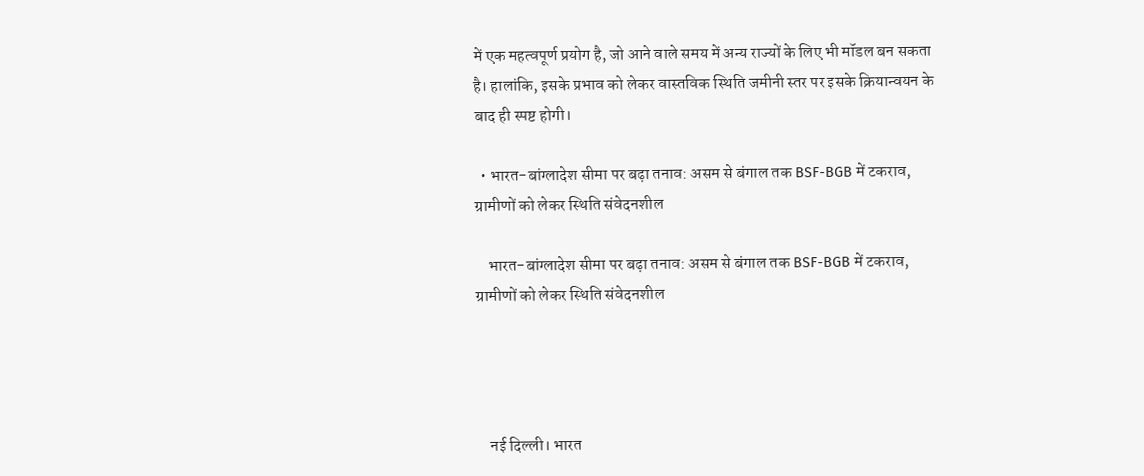में एक महत्वपूर्ण प्रयोग है, जो आने वाले समय में अन्य राज्यों के लिए भी मॉडल बन सकता है। हालांकि, इसके प्रभाव को लेकर वास्तविक स्थिति जमीनी स्तर पर इसके क्रियान्वयन के बाद ही स्पष्ट होगी।

  • भारत-बांग्लादेश सीमा पर बढ़ा तनाव: असम से बंगाल तक BSF-BGB में टकराव, ग्रामीणों को लेकर स्थिति संवेदनशील

    भारत-बांग्लादेश सीमा पर बढ़ा तनाव: असम से बंगाल तक BSF-BGB में टकराव, ग्रामीणों को लेकर स्थिति संवेदनशील




    नई दिल्ली। भारत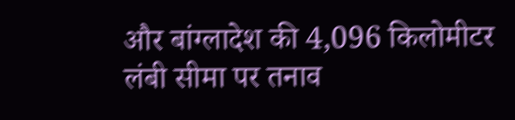और बांग्लादेश की 4,096 किलोमीटर लंबी सीमा पर तनाव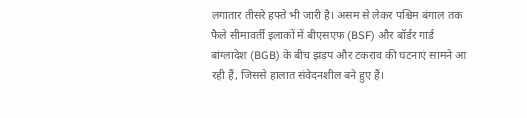लगातार तीसरे हफ्ते भी जारी है। असम से लेकर पश्चिम बंगाल तक फैले सीमावर्ती इलाकों में बीएसएफ (BSF) और बॉर्डर गार्ड बांग्लादेश (BGB) के बीच झड़प और टकराव की घटनाएं सामने आ रही हैं, जिससे हालात संवेदनशील बने हुए हैं।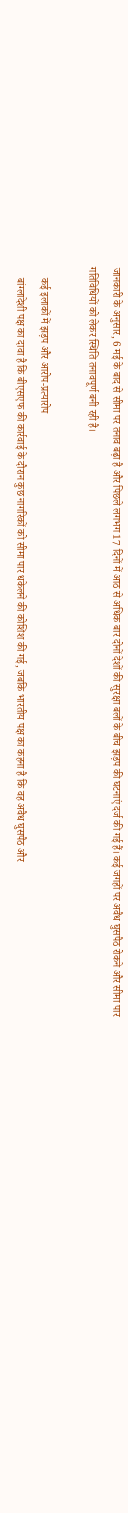जानकारी के अनुसार, 6 मई के बाद से सीमा पर तनाव बढ़ा है और पिछले लगभग 17 दिनों में आठ से अधिक बार दोनों देशों की सुरक्षा बलों के बीच झड़प की घटनाएं दर्ज की गई हैं। कई जगहों पर अवैध घुसपैठ रोकने और सीमा पार गतिविधियों को लेकर स्थिति तनावपूर्ण बनी रही है।

    कई इलाकों में झड़प और आरोप-प्रत्यारोप
    बांग्लादेशी पक्ष का दावा है कि बीएसएफ की कार्रवाई के दौरान कुछ नागरिकों को सीमा पार धकेलने की कोशिश की गई, जबकि भारतीय पक्ष का कहना है कि वह अवैध घुसपैठ और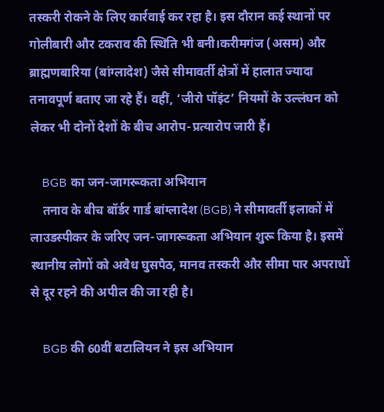तस्करी रोकने के लिए कार्रवाई कर रहा है। इस दौरान कई स्थानों पर गोलीबारी और टकराव की स्थिति भी बनी।करीमगंज (असम) और ब्राह्मणबारिया (बांग्लादेश) जैसे सीमावर्ती क्षेत्रों में हालात ज्यादा तनावपूर्ण बताए जा रहे हैं। वहीं, ‘जीरो पॉइंट’ नियमों के उल्लंघन को लेकर भी दोनों देशों के बीच आरोप-प्रत्यारोप जारी हैं।

    BGB का जन-जागरूकता अभियान
    तनाव के बीच बॉर्डर गार्ड बांग्लादेश (BGB) ने सीमावर्ती इलाकों में लाउडस्पीकर के जरिए जन-जागरूकता अभियान शुरू किया है। इसमें स्थानीय लोगों को अवैध घुसपैठ, मानव तस्करी और सीमा पार अपराधों से दूर रहने की अपील की जा रही है।

    BGB की 60वीं बटालियन ने इस अभियान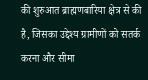की शुरुआत ब्राह्मणबारिया क्षेत्र से की है, जिसका उद्देश्य ग्रामीणों को सतर्क करना और सीमा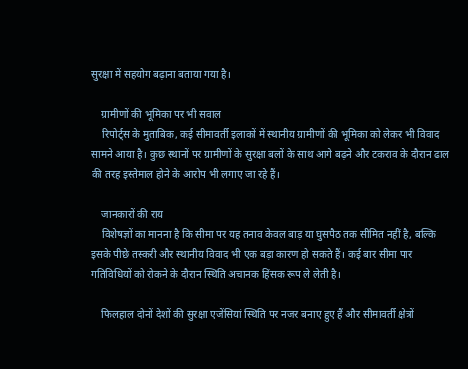सुरक्षा में सहयोग बढ़ाना बताया गया है।

    ग्रामीणों की भूमिका पर भी सवाल
    रिपोर्ट्स के मुताबिक, कई सीमावर्ती इलाकों में स्थानीय ग्रामीणों की भूमिका को लेकर भी विवाद सामने आया है। कुछ स्थानों पर ग्रामीणों के सुरक्षा बलों के साथ आगे बढ़ने और टकराव के दौरान ढाल की तरह इस्तेमाल होने के आरोप भी लगाए जा रहे हैं।

    जानकारों की राय
    विशेषज्ञों का मानना है कि सीमा पर यह तनाव केवल बाड़ या घुसपैठ तक सीमित नहीं है, बल्कि इसके पीछे तस्करी और स्थानीय विवाद भी एक बड़ा कारण हो सकते हैं। कई बार सीमा पार गतिविधियों को रोकने के दौरान स्थिति अचानक हिंसक रूप ले लेती है।

    फिलहाल दोनों देशों की सुरक्षा एजेंसियां स्थिति पर नजर बनाए हुए हैं और सीमावर्ती क्षेत्रों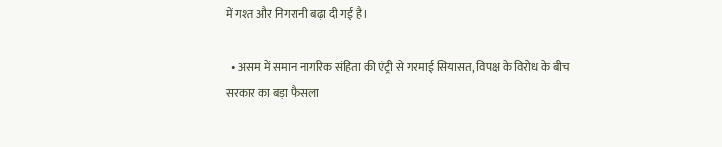में गश्त और निगरानी बढ़ा दी गई है।

  • असम में समान नागरिक संहिता की एंट्री से गरमाई सियासत, विपक्ष के विरोध के बीच सरकार का बड़ा फैसला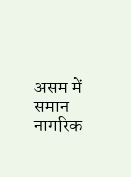असम में समान नागरिक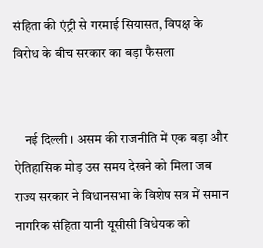संहिता की एंट्री से गरमाई सियासत, विपक्ष के विरोध के बीच सरकार का बड़ा फैसला


    नई दिल्ली । असम की राजनीति में एक बड़ा और ऐतिहासिक मोड़ उस समय देखने को मिला जब राज्य सरकार ने विधानसभा के विशेष सत्र में समान नागरिक संहिता यानी यूसीसी विधेयक को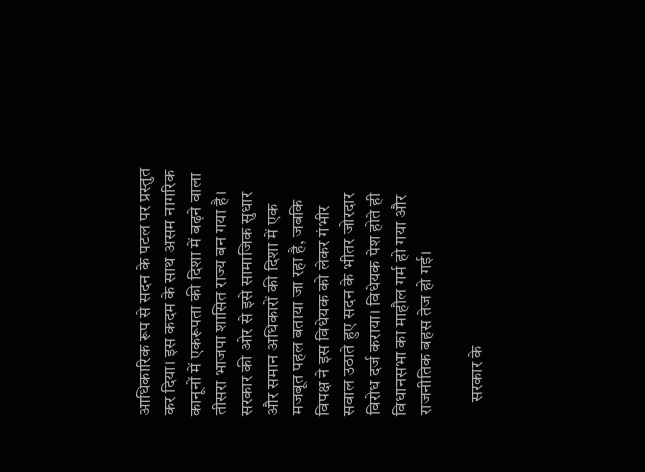आधिकारिक रूप से सदन के पटल पर प्रस्तुत कर दिया। इस कदम के साथ असम नागरिक कानूनों में एकरूपता की दिशा में बढ़ने वाला तीसरा भाजपा शासित राज्य बन गया है। सरकार की ओर से इसे सामाजिक सुधार और समान अधिकारों की दिशा में एक मजबूत पहल बताया जा रहा है, जबकि विपक्ष ने इस विधेयक को लेकर गंभीर सवाल उठाते हुए सदन के भीतर जोरदार विरोध दर्ज कराया। विधेयक पेश होते ही विधानसभा का माहौल गर्म हो गया और राजनीतिक बहस तेज हो गई।

    सरकार के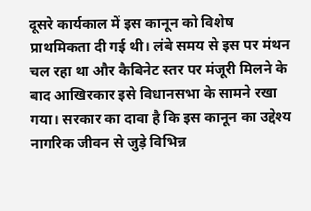दूसरे कार्यकाल में इस कानून को विशेष प्राथमिकता दी गई थी। लंबे समय से इस पर मंथन चल रहा था और कैबिनेट स्तर पर मंजूरी मिलने के बाद आखिरकार इसे विधानसभा के सामने रखा गया। सरकार का दावा है कि इस कानून का उद्देश्य नागरिक जीवन से जुड़े विभिन्न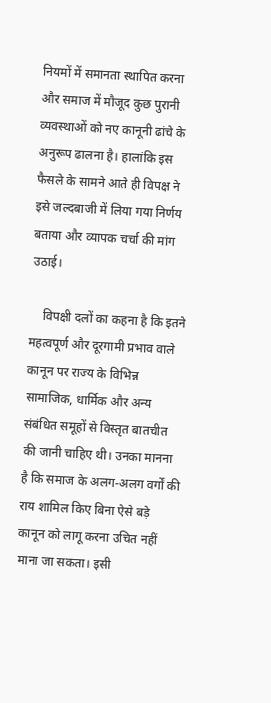नियमों में समानता स्थापित करना और समाज में मौजूद कुछ पुरानी व्यवस्थाओं को नए कानूनी ढांचे के अनुरूप ढालना है। हालांकि इस फैसले के सामने आते ही विपक्ष ने इसे जल्दबाजी में लिया गया निर्णय बताया और व्यापक चर्चा की मांग उठाई।

    विपक्षी दलों का कहना है कि इतने महत्वपूर्ण और दूरगामी प्रभाव वाले कानून पर राज्य के विभिन्न सामाजिक, धार्मिक और अन्य संबंधित समूहों से विस्तृत बातचीत की जानी चाहिए थी। उनका मानना है कि समाज के अलग-अलग वर्गों की राय शामिल किए बिना ऐसे बड़े कानून को लागू करना उचित नहीं माना जा सकता। इसी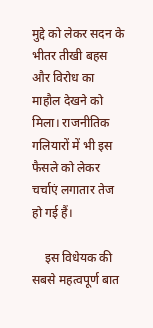मुद्दे को लेकर सदन के भीतर तीखी बहस और विरोध का माहौल देखने को मिला। राजनीतिक गलियारों में भी इस फैसले को लेकर चर्चाएं लगातार तेज हो गई हैं।

    इस विधेयक की सबसे महत्वपूर्ण बात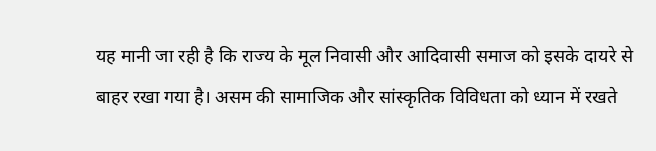यह मानी जा रही है कि राज्य के मूल निवासी और आदिवासी समाज को इसके दायरे से बाहर रखा गया है। असम की सामाजिक और सांस्कृतिक विविधता को ध्यान में रखते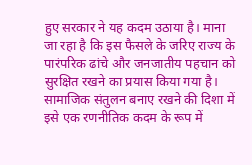हुए सरकार ने यह कदम उठाया है। माना जा रहा है कि इस फैसले के जरिए राज्य के पारंपरिक ढांचे और जनजातीय पहचान को सुरक्षित रखने का प्रयास किया गया है। सामाजिक संतुलन बनाए रखने की दिशा में इसे एक रणनीतिक कदम के रूप में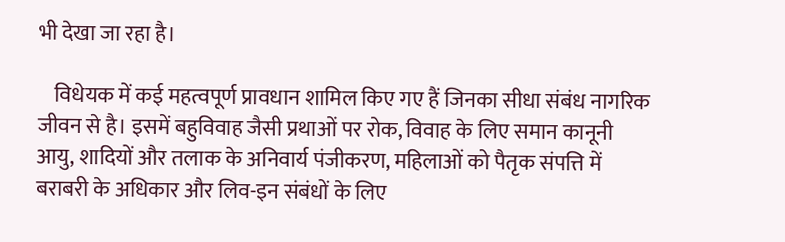भी देखा जा रहा है।

    विधेयक में कई महत्वपूर्ण प्रावधान शामिल किए गए हैं जिनका सीधा संबंध नागरिक जीवन से है। इसमें बहुविवाह जैसी प्रथाओं पर रोक, विवाह के लिए समान कानूनी आयु, शादियों और तलाक के अनिवार्य पंजीकरण, महिलाओं को पैतृक संपत्ति में बराबरी के अधिकार और लिव-इन संबंधों के लिए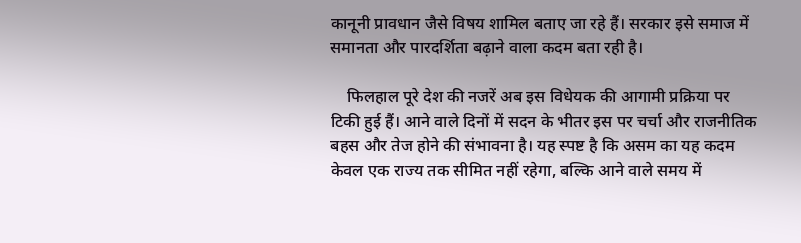कानूनी प्रावधान जैसे विषय शामिल बताए जा रहे हैं। सरकार इसे समाज में समानता और पारदर्शिता बढ़ाने वाला कदम बता रही है।

    फिलहाल पूरे देश की नजरें अब इस विधेयक की आगामी प्रक्रिया पर टिकी हुई हैं। आने वाले दिनों में सदन के भीतर इस पर चर्चा और राजनीतिक बहस और तेज होने की संभावना है। यह स्पष्ट है कि असम का यह कदम केवल एक राज्य तक सीमित नहीं रहेगा, बल्कि आने वाले समय में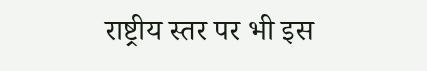राष्ट्रीय स्तर पर भी इस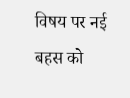विषय पर नई बहस को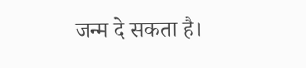जन्म दे सकता है।